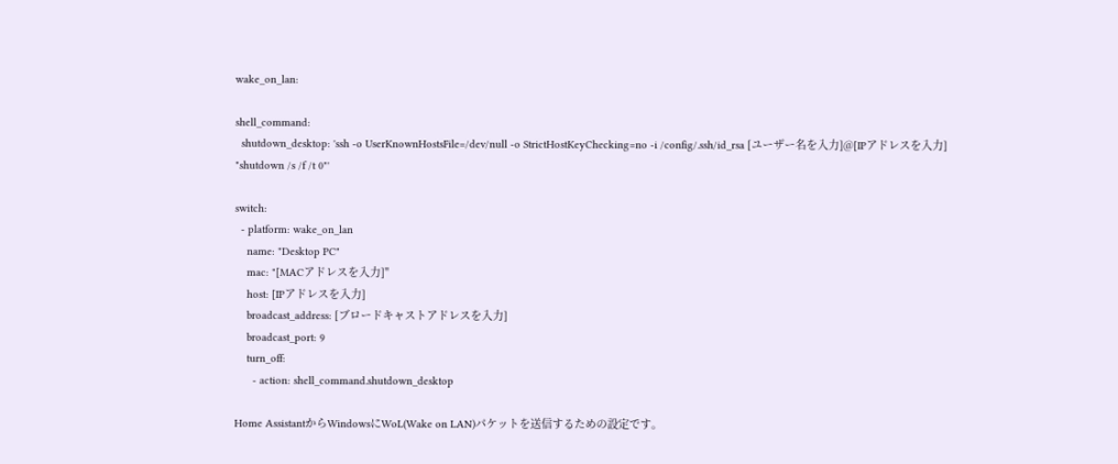wake_on_lan:

shell_command:
  shutdown_desktop: 'ssh -o UserKnownHostsFile=/dev/null -o StrictHostKeyChecking=no -i /config/.ssh/id_rsa [ユーザー名を入力]@[IPアドレスを入力] "shutdown /s /f /t 0"'

switch:
  - platform: wake_on_lan
    name: "Desktop PC"
    mac: "[MACアドレスを入力]"
    host: [IPアドレスを入力]
    broadcast_address: [ブロードキャストアドレスを入力]
    broadcast_port: 9
    turn_off:
      - action: shell_command.shutdown_desktop

Home AssistantからWindowsにWoL(Wake on LAN)パケットを送信するための設定です。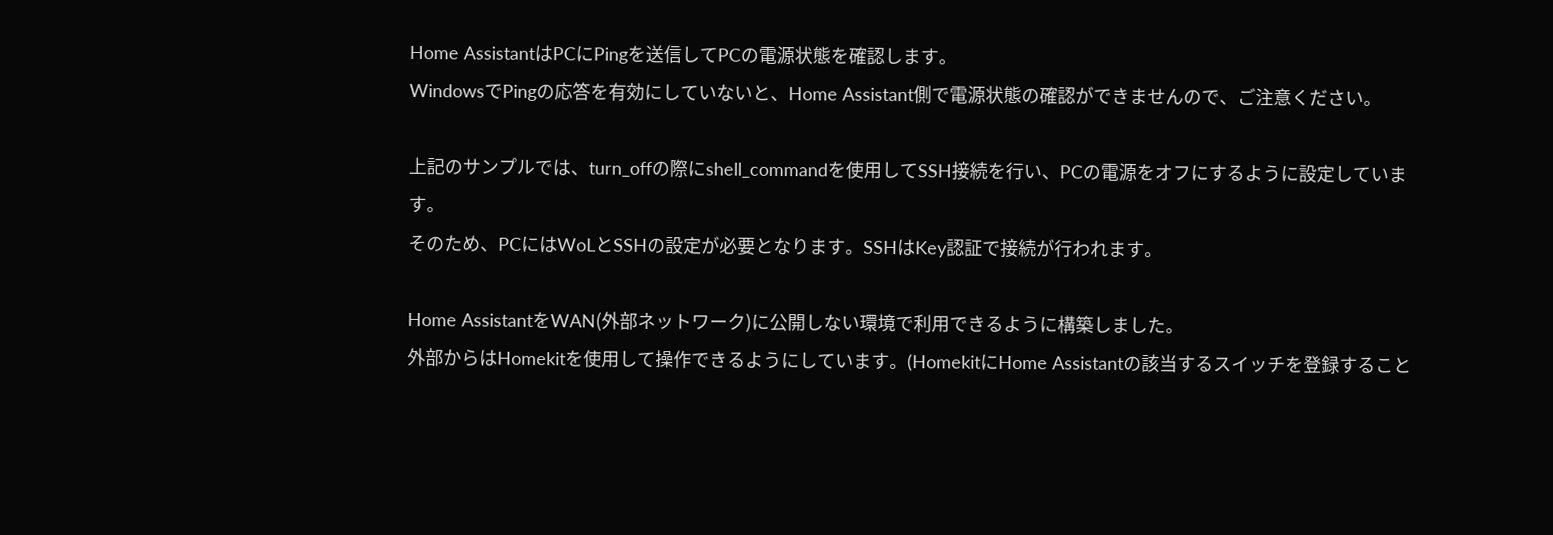Home AssistantはPCにPingを送信してPCの電源状態を確認します。
WindowsでPingの応答を有効にしていないと、Home Assistant側で電源状態の確認ができませんので、ご注意ください。

上記のサンプルでは、turn_offの際にshell_commandを使用してSSH接続を行い、PCの電源をオフにするように設定しています。
そのため、PCにはWoLとSSHの設定が必要となります。SSHはKey認証で接続が行われます。

Home AssistantをWAN(外部ネットワーク)に公開しない環境で利用できるように構築しました。
外部からはHomekitを使用して操作できるようにしています。(HomekitにHome Assistantの該当するスイッチを登録すること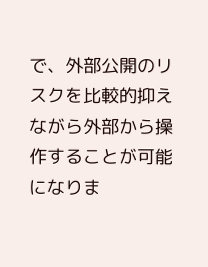で、外部公開のリスクを比較的抑えながら外部から操作することが可能になりま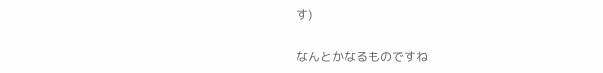す)

なんとかなるものですね